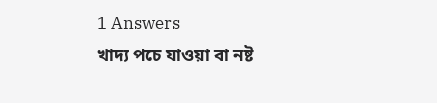1 Answers
খাদ্য পচে যাওয়া বা নষ্ট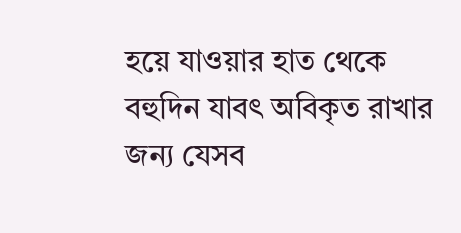হয়ে যাওয়ার হাত থেকে বহুদিন যাবৎ অবিকৃত রাখার জন্য যেসব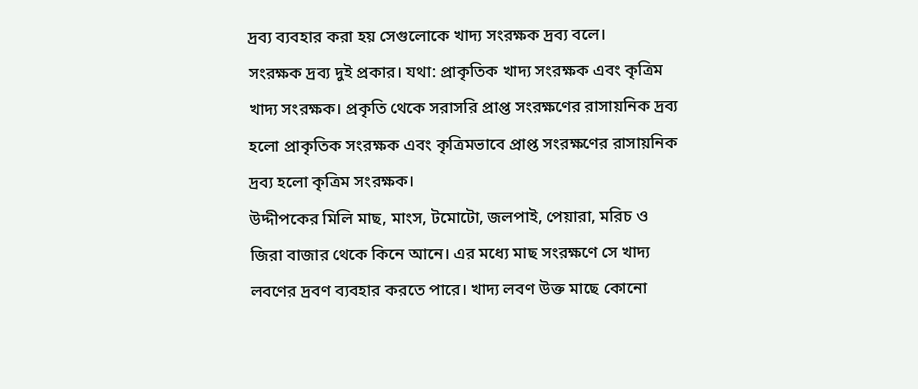দ্রব্য ব্যবহার করা হয় সেগুলোকে খাদ্য সংরক্ষক দ্রব্য বলে।
সংরক্ষক দ্রব্য দুই প্রকার। যথা: প্রাকৃতিক খাদ্য সংরক্ষক এবং কৃত্রিম খাদ্য সংরক্ষক। প্রকৃতি থেকে সরাসরি প্রাপ্ত সংরক্ষণের রাসায়নিক দ্রব্য হলো প্রাকৃতিক সংরক্ষক এবং কৃত্রিমভাবে প্রাপ্ত সংরক্ষণের রাসায়নিক দ্রব্য হলো কৃত্রিম সংরক্ষক।
উদ্দীপকের মিলি মাছ, মাংস, টমোটো, জলপাই, পেয়ারা, মরিচ ও জিরা বাজার থেকে কিনে আনে। এর মধ্যে মাছ সংরক্ষণে সে খাদ্য লবণের দ্রবণ ব্যবহার করতে পারে। খাদ্য লবণ উক্ত মাছে কোনো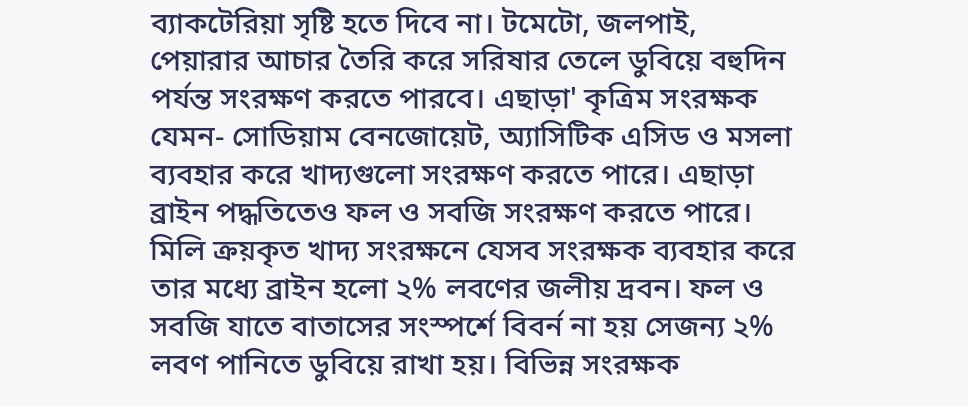ব্যাকটেরিয়া সৃষ্টি হতে দিবে না। টমেটো, জলপাই, পেয়ারার আচার তৈরি করে সরিষার তেলে ডুবিয়ে বহুদিন পর্যন্ত সংরক্ষণ করতে পারবে। এছাড়া' কৃত্রিম সংরক্ষক যেমন- সোডিয়াম বেনজোয়েট, অ্যাসিটিক এসিড ও মসলা ব্যবহার করে খাদ্যগুলো সংরক্ষণ করতে পারে। এছাড়া ব্রাইন পদ্ধতিতেও ফল ও সবজি সংরক্ষণ করতে পারে। মিলি ক্রয়কৃত খাদ্য সংরক্ষনে যেসব সংরক্ষক ব্যবহার করে তার মধ্যে ব্রাইন হলো ২% লবণের জলীয় দ্রবন। ফল ও সবজি যাতে বাতাসের সংস্পর্শে বিবর্ন না হয় সেজন্য ২% লবণ পানিতে ডুবিয়ে রাখা হয়। বিভিন্ন সংরক্ষক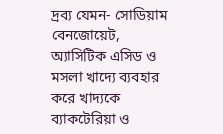দ্রব্য যেমন- সোডিয়াম বেনজোয়েট, অ্যাসিটিক এসিড ও মসলা খাদ্যে ব্যবহার করে খাদ্যকে ব্যাকটেরিয়া ও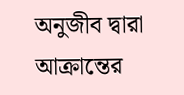অনুজীব দ্বারা আক্রান্তের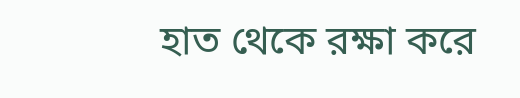হাত থেকে রক্ষা করে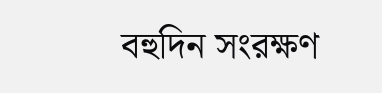বহুদিন সংরক্ষণ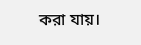করা যায়।